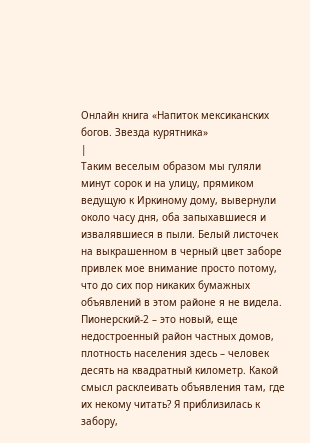Онлайн книга «Напиток мексиканских богов. Звезда курятника»
|
Таким веселым образом мы гуляли минут сорок и на улицу, прямиком ведущую к Иркиному дому, вывернули около часу дня, оба запыхавшиеся и извалявшиеся в пыли. Белый листочек на выкрашенном в черный цвет заборе привлек мое внимание просто потому, что до сих пор никаких бумажных объявлений в этом районе я не видела. Пионерский-2 – это новый, еще недостроенный район частных домов, плотность населения здесь – человек десять на квадратный километр. Какой смысл расклеивать объявления там, где их некому читать? Я приблизилась к забору,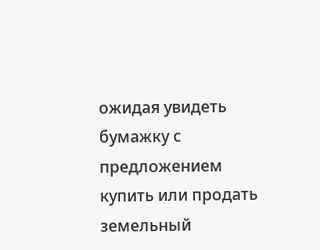ожидая увидеть бумажку с предложением купить или продать земельный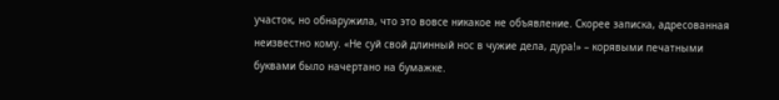участок, но обнаружила, что это вовсе никакое не объявление. Скорее записка, адресованная неизвестно кому. «Не суй свой длинный нос в чужие дела, дура!» – корявыми печатными буквами было начертано на бумажке.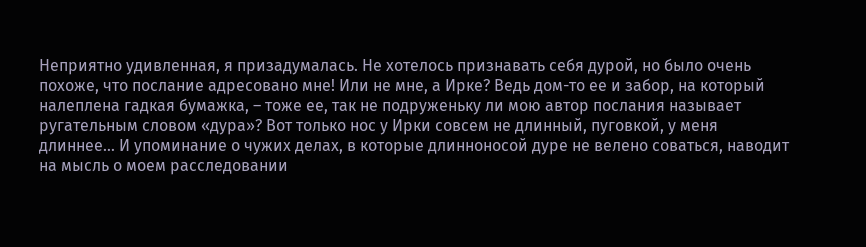Неприятно удивленная, я призадумалась. Не хотелось признавать себя дурой, но было очень похоже, что послание адресовано мне! Или не мне, а Ирке? Ведь дом-то ее и забор, на который налеплена гадкая бумажка, – тоже ее, так не подруженьку ли мою автор послания называет ругательным словом «дура»? Вот только нос у Ирки совсем не длинный, пуговкой, у меня длиннее… И упоминание о чужих делах, в которые длинноносой дуре не велено соваться, наводит на мысль о моем расследовании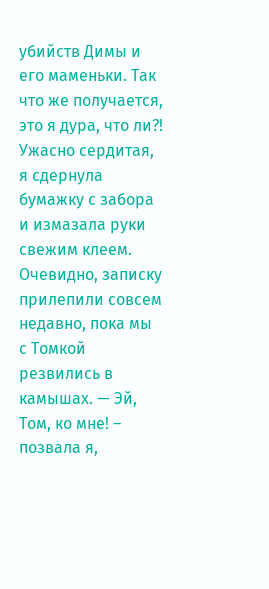убийств Димы и его маменьки. Так что же получается, это я дура, что ли?! Ужасно сердитая, я сдернула бумажку с забора и измазала руки свежим клеем. Очевидно, записку прилепили совсем недавно, пока мы с Томкой резвились в камышах. — Эй, Том, ко мне! – позвала я,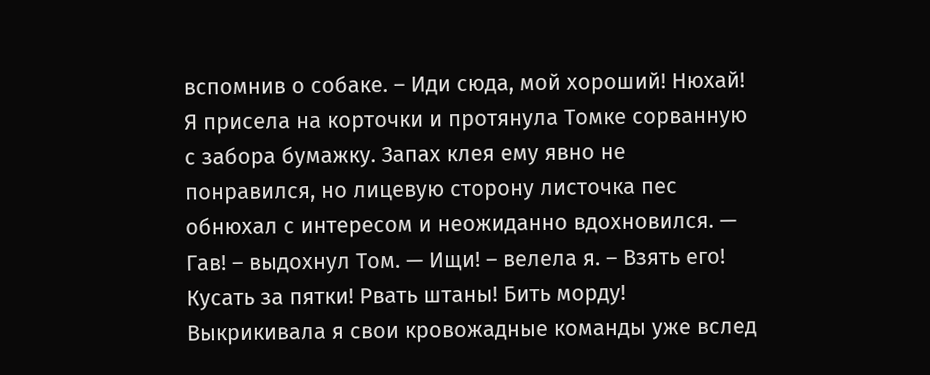вспомнив о собаке. – Иди сюда, мой хороший! Нюхай! Я присела на корточки и протянула Томке сорванную с забора бумажку. Запах клея ему явно не понравился, но лицевую сторону листочка пес обнюхал с интересом и неожиданно вдохновился. — Гав! – выдохнул Том. — Ищи! – велела я. – Взять его! Кусать за пятки! Рвать штаны! Бить морду! Выкрикивала я свои кровожадные команды уже вслед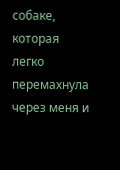собаке, которая легко перемахнула через меня и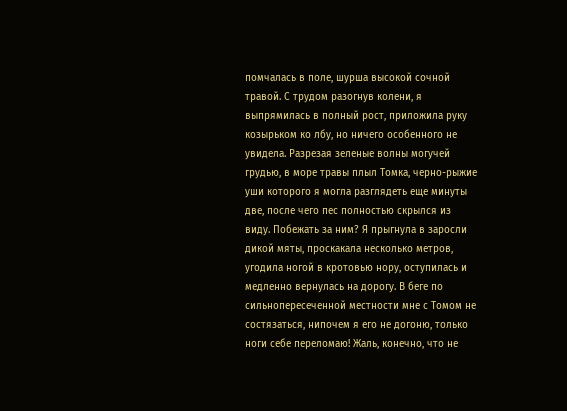помчалась в поле, шурша высокой сочной травой. С трудом разогнув колени, я выпрямилась в полный рост, приложила руку козырьком ко лбу, но ничего особенного не увидела. Разрезая зеленые волны могучей грудью, в море травы плыл Томка, черно-рыжие уши которого я могла разглядеть еще минуты две, после чего пес полностью скрылся из виду. Побежать за ним? Я прыгнула в заросли дикой мяты, проскакала несколько метров, угодила ногой в кротовью нору, оступилась и медленно вернулась на дорогу. В беге по сильнопересеченной местности мне с Томом не состязаться, нипочем я его не догоню, только ноги себе переломаю! Жаль, конечно, что не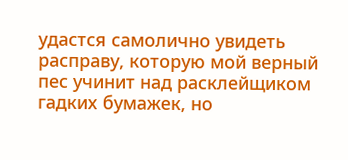удастся самолично увидеть расправу, которую мой верный пес учинит над расклейщиком гадких бумажек, но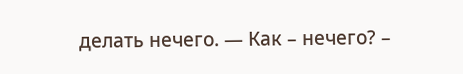делать нечего. — Как – нечего? –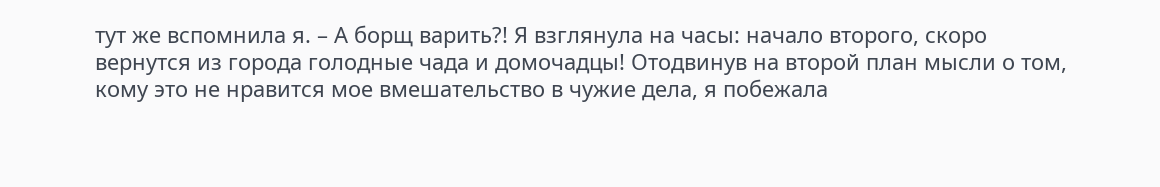тут же вспомнила я. – А борщ варить?! Я взглянула на часы: начало второго, скоро вернутся из города голодные чада и домочадцы! Отодвинув на второй план мысли о том, кому это не нравится мое вмешательство в чужие дела, я побежала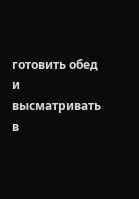готовить обед и высматривать в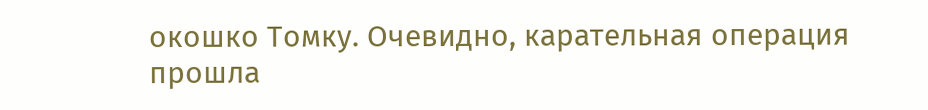окошко Томку. Очевидно, карательная операция прошла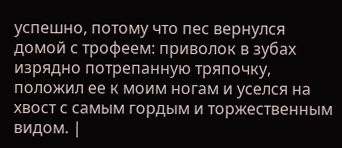успешно, потому что пес вернулся домой с трофеем: приволок в зубах изрядно потрепанную тряпочку, положил ее к моим ногам и уселся на хвост с самым гордым и торжественным видом. |